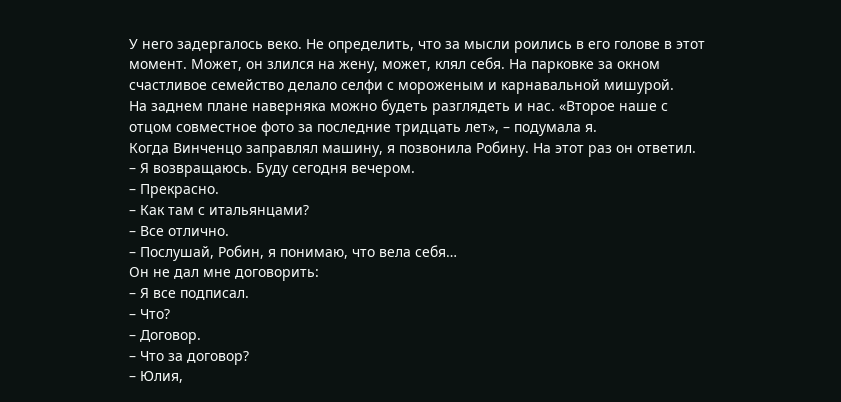У него задергалось веко. Не определить, что за мысли роились в его голове в этот момент. Может, он злился на жену, может, клял себя. На парковке за окном счастливое семейство делало селфи с мороженым и карнавальной мишурой.
На заднем плане наверняка можно будеть разглядеть и нас. «Второе наше с отцом совместное фото за последние тридцать лет», – подумала я.
Когда Винченцо заправлял машину, я позвонила Робину. На этот раз он ответил.
– Я возвращаюсь. Буду сегодня вечером.
– Прекрасно.
– Как там с итальянцами?
– Все отлично.
– Послушай, Робин, я понимаю, что вела себя…
Он не дал мне договорить:
– Я все подписал.
– Что?
– Договор.
– Что за договор?
– Юлия,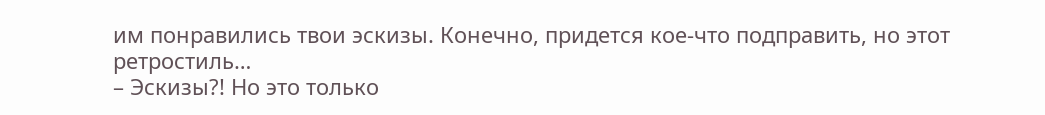им понравились твои эскизы. Конечно, придется кое-что подправить, но этот ретростиль…
– Эскизы?! Но это только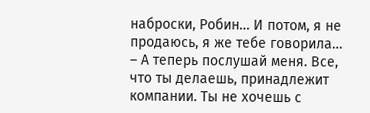наброски, Робин… И потом, я не продаюсь, я же тебе говорила…
– А теперь послушай меня. Все, что ты делаешь, принадлежит компании. Ты не хочешь с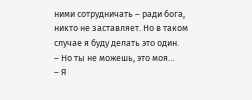ними сотрудничать – ради бога, никто не заставляет. Но в таком случае я буду делать это один.
– Но ты не можешь, это моя…
– Я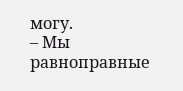могу.
– Мы равноправные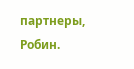партнеры, Робин.